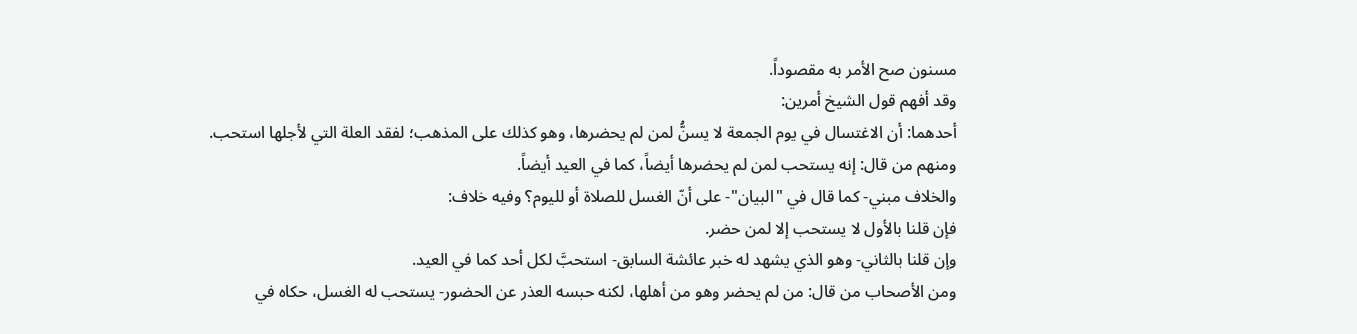مسنون صح الأمر به مقصوداً.
وقد أفهم قول الشيخ أمرين:
أحدهما: أن الاغتسال في يوم الجمعة لا يسنُّ لمن لم يحضرها، وهو كذلك على المذهب؛ لفقد العلة التي لأجلها استحب.
ومنهم من قال: إنه يستحب لمن لم يحضرها أيضاً، كما في العيد أيضاً.
والخلاف مبني- كما قال في "البيان"- على أنّ الغسل للصلاة أو لليوم؟ وفيه خلاف:
فإن قلنا بالأول لا يستحب إلا لمن حضر.
وإن قلنا بالثاني- وهو الذي يشهد له خبر عائشة السابق- استحبَّ لكل أحد كما في العيد.
ومن الأصحاب من قال: من لم يحضر وهو من أهلها، لكنه حبسه العذر عن الحضور- يستحب له الغسل، حكاه في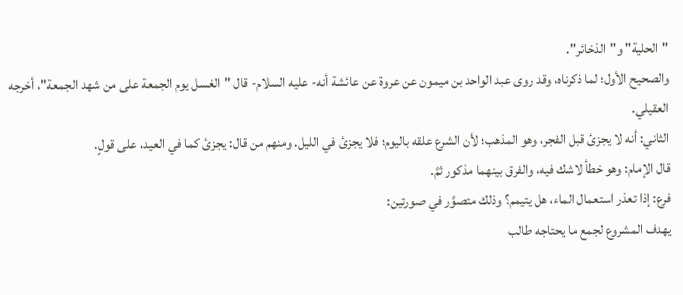"الحلية" و"الذخائر".
والصحيح الأول؛ لما ذكرناه، وقد روى عبد الواحد بن ميمون عن عروة عن عائشة أنه- عليه السلام- قال "الغسل يوم الجمعة على من شهد الجمعة"، أخرجه العقيلي.
الثاني: أنه لا يجزئ قبل الفجر، وهو المذهب؛ لأن الشرع علقه باليوم؛ فلا يجزئ في الليل. ومنهم من قال: يجزئ كما في العيد، على قولٍ.
قال الإمام: وهو خطأ لاشك فيه، والفرق بينهما مذكور ثمَّ.
فرع: إذا تعذر استعمال الماء، هل يتيمم؟ وذلك متصوَّر في صورتين:
يهدف المشروع لجمع ما يحتاجه طالب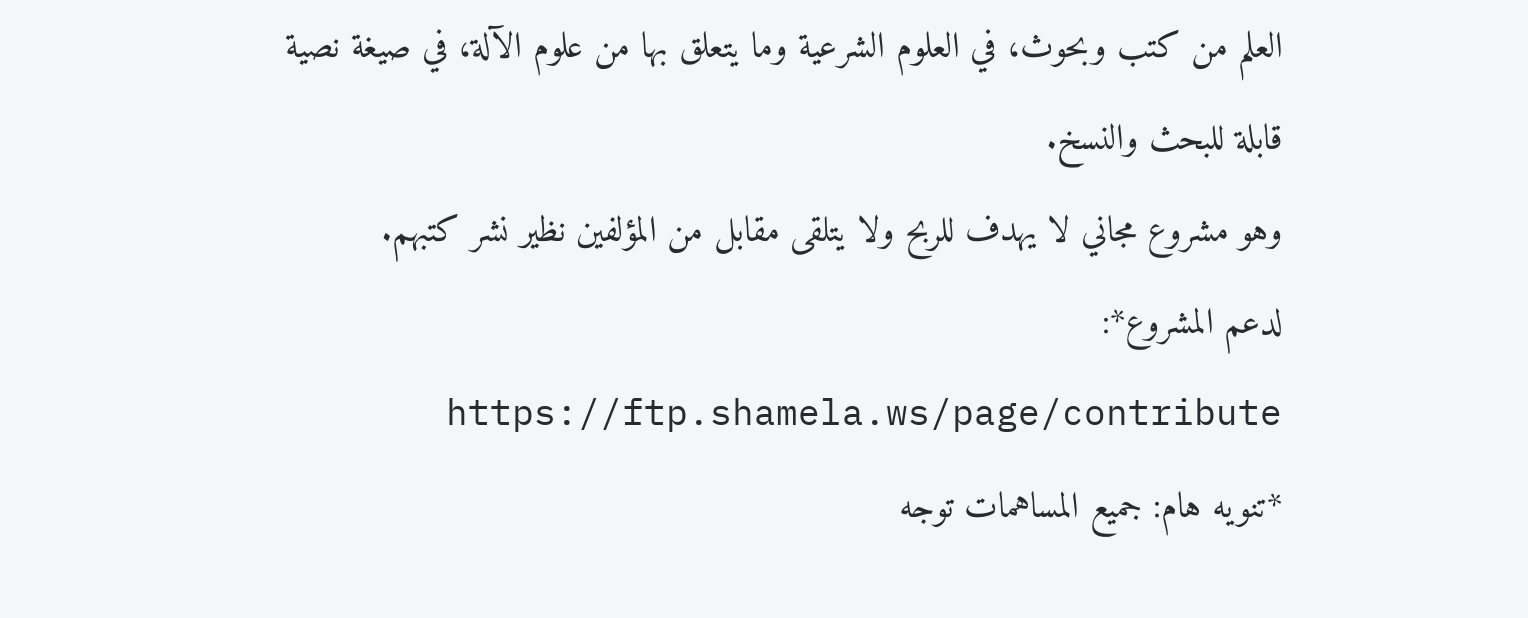العلم من كتب وبحوث، في العلوم الشرعية وما يتعلق بها من علوم الآلة، في صيغة نصية قابلة للبحث والنسخ.
وهو مشروع مجاني لا يهدف للربح ولا يتلقى مقابل من المؤلفين نظير نشر كتبهم.
لدعم المشروع*: https://ftp.shamela.ws/page/contribute
*تنويه هام: جميع المساهمات توجه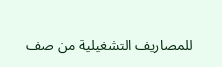للمصاريف التشغيلية من صف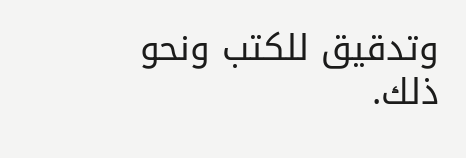وتدقيق للكتب ونحو ذلك.